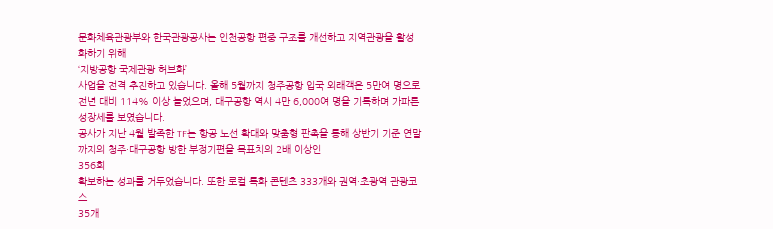문화체육관광부와 한국관광공사는 인천공항 편중 구조를 개선하고 지역관광을 활성화하기 위해
‘지방공항 국제관광 허브화’
사업을 전격 추진하고 있습니다. 올해 5월까지 청주공항 입국 외래객은 5만여 명으로 전년 대비 114% 이상 늘었으며, 대구공항 역시 4만 6,000여 명을 기록하며 가파른 성장세를 보였습니다.
공사가 지난 4월 발족한 TF는 항공 노선 확대와 맞춤형 판촉을 통해 상반기 기준 연말까지의 청주·대구공항 방한 부정기편을 목표치의 2배 이상인
356회
확보하는 성과를 거두었습니다. 또한 로컬 특화 콘텐츠 333개와 권역·초광역 관광코스
35개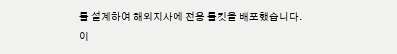를 설계하여 해외지사에 전용 툴킷을 배포했습니다.
이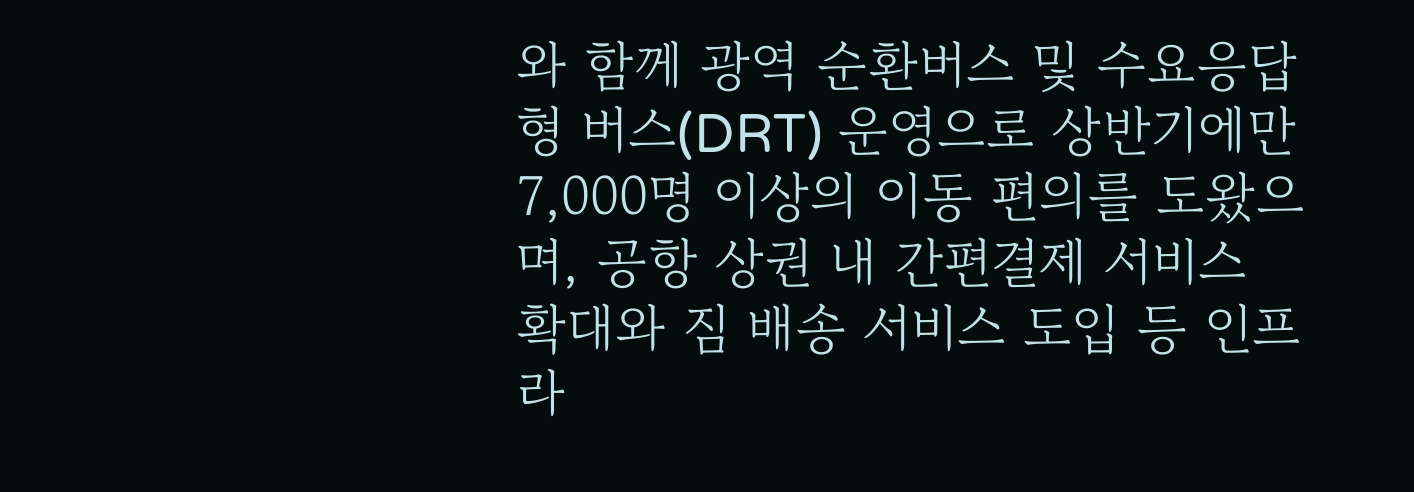와 함께 광역 순환버스 및 수요응답형 버스(DRT) 운영으로 상반기에만 7,000명 이상의 이동 편의를 도왔으며, 공항 상권 내 간편결제 서비스 확대와 짐 배송 서비스 도입 등 인프라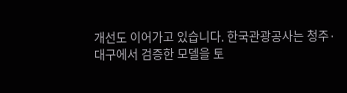개선도 이어가고 있습니다. 한국관광공사는 청주·대구에서 검증한 모델을 토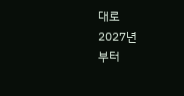대로
2027년
부터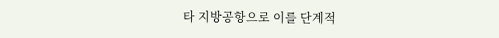타 지방공항으로 이를 단계적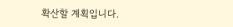확산할 계획입니다.